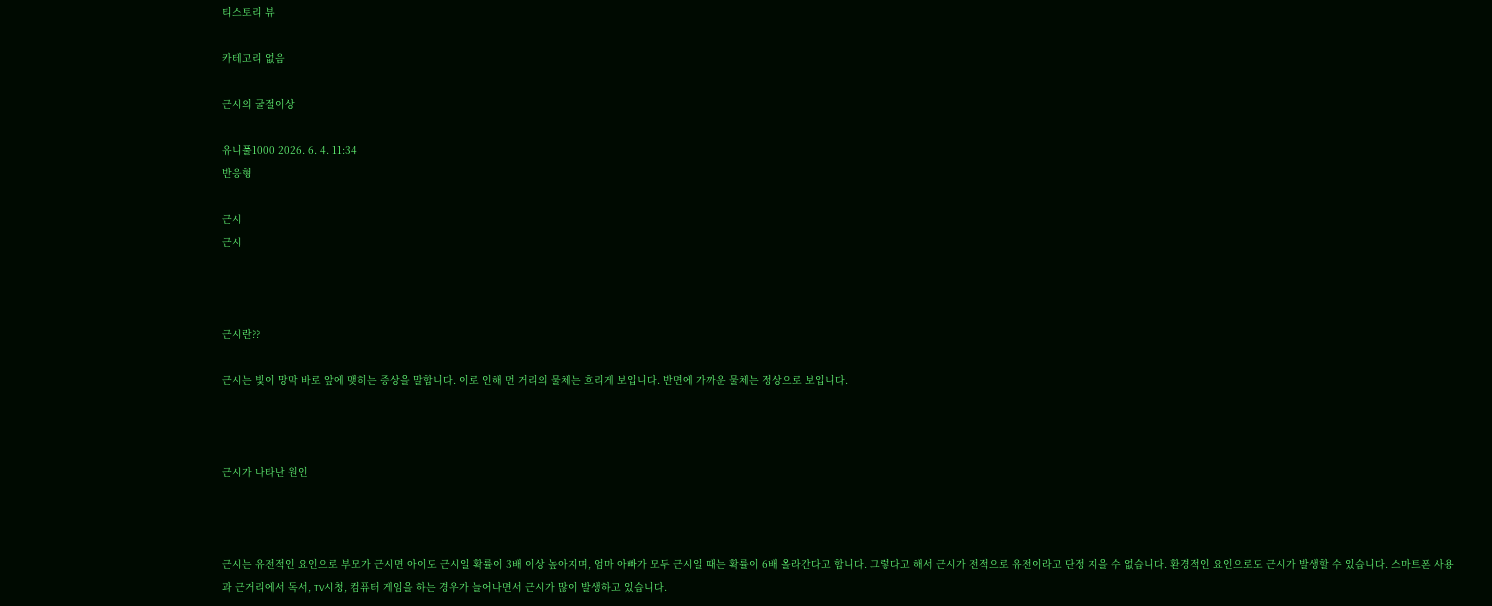티스토리 뷰

카테고리 없음

근시의 굴절이상

유니풀1000 2026. 6. 4. 11:34
반응형

근시
근시



근시란??

근시는 빛이 망막 바로 앞에 맺히는 증상을 말합니다. 이로 인해 먼 거리의 물체는 흐리게 보입니다. 반면에 가까운 물체는 정상으로 보입니다.



근시가 나타난 원인



근시는 유전적인 요인으로 부모가 근시면 아이도 근시일 확률이 3배 이상 높아지며, 엄마 아빠가 모두 근시일 때는 확률이 6배 올라간다고 합니다. 그렇다고 해서 근시가 전적으로 유전이라고 단정 지을 수 없습니다. 환경적인 요인으로도 근시가 발생할 수 있습니다. 스마트폰 사용과 근거리에서 독서, TV시청, 컴퓨터 게임을 하는 경우가 늘어나면서 근시가 많이 발생하고 있습니다.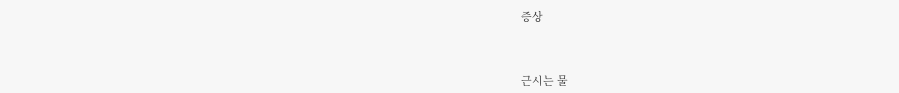증상



근시는 물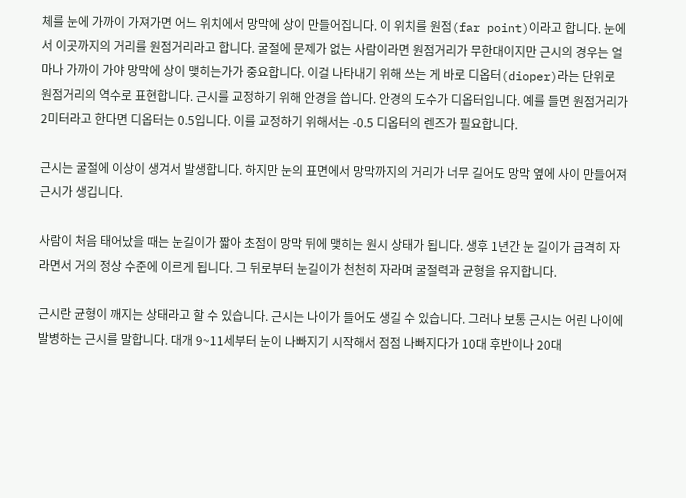체를 눈에 가까이 가져가면 어느 위치에서 망막에 상이 만들어집니다. 이 위치를 원점(far point)이라고 합니다. 눈에서 이곳까지의 거리를 원점거리라고 합니다. 굴절에 문제가 없는 사람이라면 원점거리가 무한대이지만 근시의 경우는 얼마나 가까이 가야 망막에 상이 맺히는가가 중요합니다. 이걸 나타내기 위해 쓰는 게 바로 디옵터(dioper)라는 단위로 원점거리의 역수로 표현합니다. 근시를 교정하기 위해 안경을 씁니다. 안경의 도수가 디옵터입니다. 예를 들면 원점거리가 2미터라고 한다면 디옵터는 0.5입니다. 이를 교정하기 위해서는 -0.5 디옵터의 렌즈가 필요합니다.

근시는 굴절에 이상이 생겨서 발생합니다. 하지만 눈의 표면에서 망막까지의 거리가 너무 길어도 망막 옆에 사이 만들어져 근시가 생깁니다.

사람이 처음 태어났을 때는 눈길이가 짧아 초점이 망막 뒤에 맺히는 원시 상태가 됩니다. 생후 1년간 눈 길이가 급격히 자라면서 거의 정상 수준에 이르게 됩니다. 그 뒤로부터 눈길이가 천천히 자라며 굴절력과 균형을 유지합니다.

근시란 균형이 깨지는 상태라고 할 수 있습니다. 근시는 나이가 들어도 생길 수 있습니다. 그러나 보통 근시는 어린 나이에 발병하는 근시를 말합니다. 대개 9~11세부터 눈이 나빠지기 시작해서 점점 나빠지다가 10대 후반이나 20대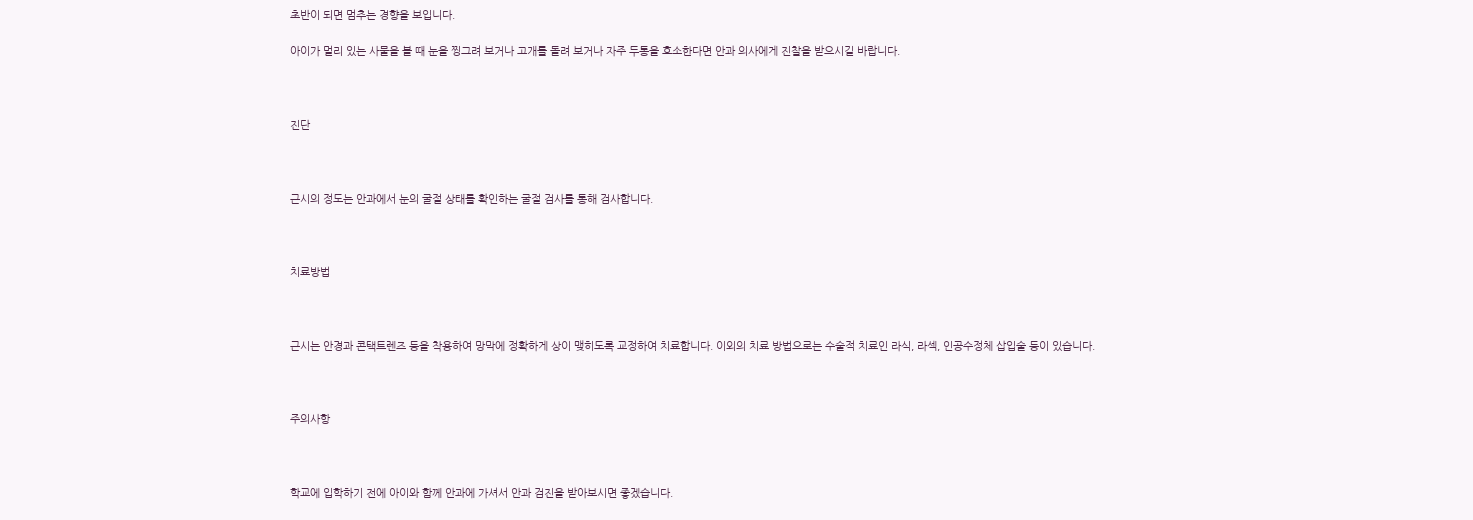초반이 되면 멈추는 경향을 보입니다.

아이가 멀리 있는 사물을 볼 때 눈을 찡그려 보거나 고개를 돌려 보거나 자주 두통을 호소한다면 안과 의사에게 진찰을 받으시길 바랍니다.



진단



근시의 정도는 안과에서 눈의 굴절 상태를 확인하는 굴절 검사를 통해 검사합니다.



치료방법



근시는 안경과 콘택트렌즈 등을 착용하여 망막에 정확하게 상이 맺히도록 교정하여 치료합니다. 이외의 치료 방법으로는 수술적 치료인 라식, 라섹, 인공수정체 삽입술 등이 있습니다.



주의사항



학교에 입학하기 전에 아이와 함께 안과에 가셔서 안과 검진을 받아보시면 좋겠습니다.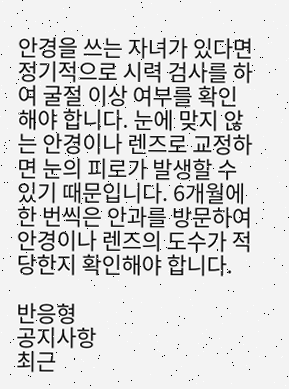안경을 쓰는 자녀가 있다면 정기적으로 시력 검사를 하여 굴절 이상 여부를 확인해야 합니다. 눈에 맞지 않는 안경이나 렌즈로 교정하면 눈의 피로가 발생할 수 있기 때문입니다. 6개월에 한 번씩은 안과를 방문하여 안경이나 렌즈의 도수가 적당한지 확인해야 합니다.

반응형
공지사항
최근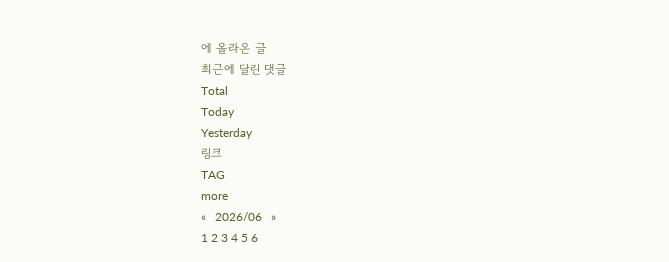에 올라온 글
최근에 달린 댓글
Total
Today
Yesterday
링크
TAG
more
«   2026/06   »
1 2 3 4 5 6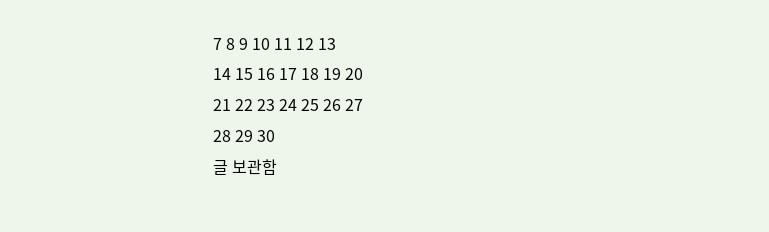7 8 9 10 11 12 13
14 15 16 17 18 19 20
21 22 23 24 25 26 27
28 29 30
글 보관함